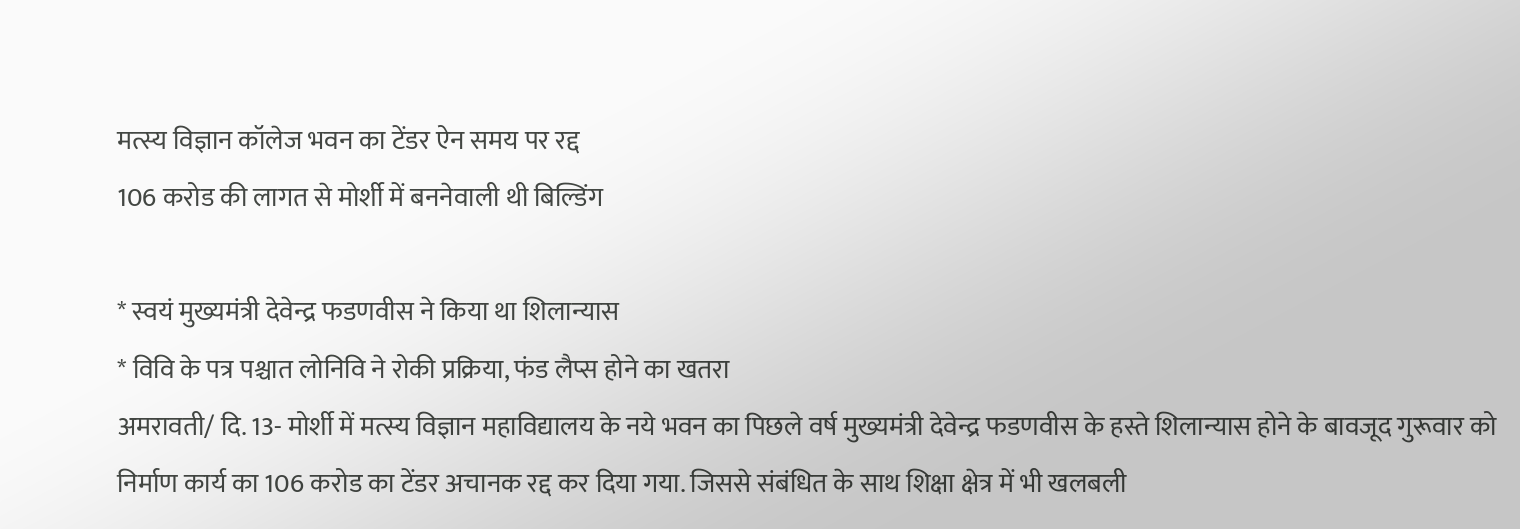मत्स्य विज्ञान कॉलेज भवन का टेंडर ऐन समय पर रद्द
106 करोड की लागत से मोर्शी में बननेवाली थी बिल्डिंग

* स्वयं मुख्यमंत्री देवेन्द्र फडणवीस ने किया था शिलान्यास
* विवि के पत्र पश्चात लोनिवि ने रोकी प्रक्रिया, फंड लैप्स होने का खतरा
अमरावती/ दि. 13- मोर्शी में मत्स्य विज्ञान महाविद्यालय के नये भवन का पिछले वर्ष मुख्यमंत्री देवेन्द्र फडणवीस के हस्ते शिलान्यास होने के बावजूद गुरूवार को निर्माण कार्य का 106 करोड का टेंडर अचानक रद्द कर दिया गया. जिससे संबंधित के साथ शिक्षा क्षेत्र में भी खलबली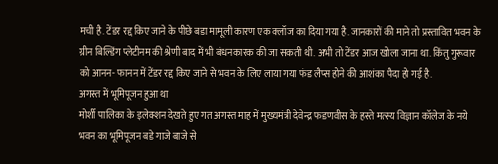मची है. टेंडर रद्द किए जाने के पीछे बडा मामूली कारण एक क्लॉज का दिया गया है. जानकारों की माने तो प्रस्तावित भवन के ग्रीन बिल्डिंग प्लेटीनम की श्रेणी बाद में भी बंधनकारक की जा सकती थी. अभी तो टेंडर आज खोला जाना था. किंतु गुरूवार को आनन- फानन में टेंडर रद्द किए जाने से भवन के लिए लाया गया फंड लैप्स होने की आशंका पैदा हो गई है.
अगस्त में भूमिपूजन हुआ था
मोर्शी पालिका के इलेक्शन देखते हुए गत अगस्त माह में मुख्यमंत्री देवेन्द्र फडणवीस के हस्ते मत्स्य विज्ञान कॉलेज के नये भवन का भूमिपूजन बडे गाजे बाजे से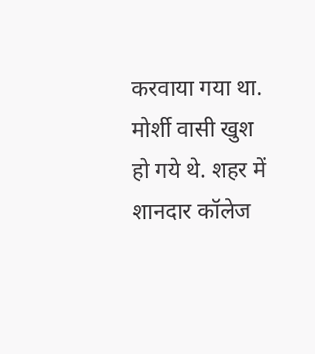करवाया गया था. मोर्शी वासी खुश हो गये थे. शहर में शानदार कॉलेज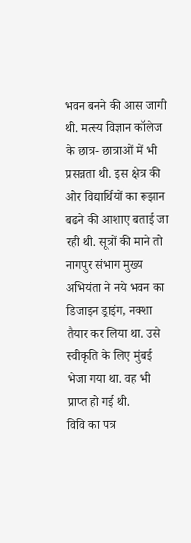भवन बनने की आस जागी थी. मत्स्य विज्ञान कॉलेज के छात्र- छात्राओं में भी प्रसन्नता थी. इस क्षेत्र की ओर विद्यार्थियों का रूझान बढने की आशाए बताई जा रही थी. सूत्रों की माने तो नागपुर संभाग मुख्य अभियंता ने नये भवन का डिजाइन ड्राइंग, नक्शा तैयार कर लिया था. उसे स्वीकृति के लिए मुंबई भेजा गया था. वह भी प्राप्त हो गई थी.
विवि का पत्र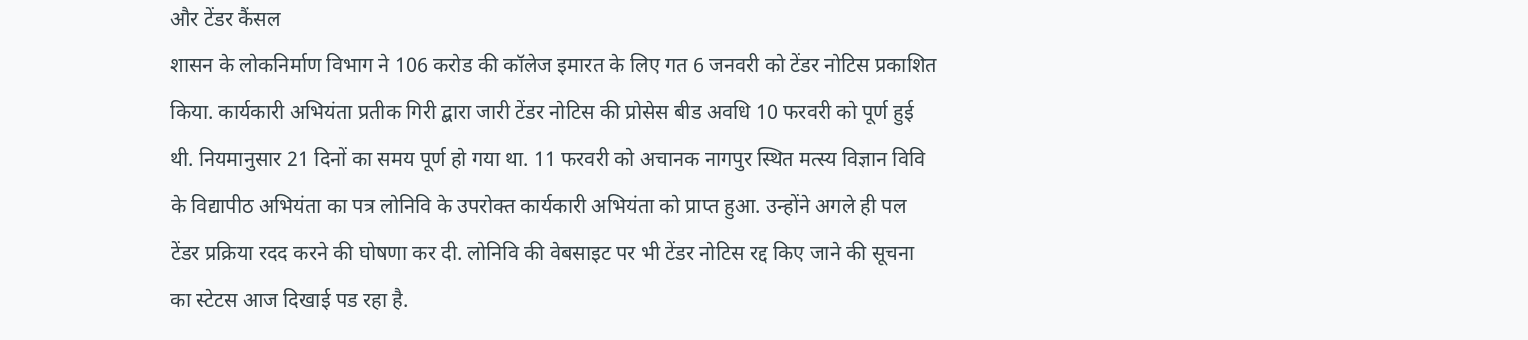और टेंडर कैंसल
शासन के लोकनिर्माण विभाग ने 106 करोड की कॉलेज इमारत के लिए गत 6 जनवरी को टेंडर नोटिस प्रकाशित किया. कार्यकारी अभियंता प्रतीक गिरी द्बारा जारी टेंडर नोटिस की प्रोसेस बीड अवधि 10 फरवरी को पूर्ण हुई थी. नियमानुसार 21 दिनों का समय पूर्ण हो गया था. 11 फरवरी को अचानक नागपुर स्थित मत्स्य विज्ञान विवि के विद्यापीठ अभियंता का पत्र लोनिवि के उपरोक्त कार्यकारी अभियंता को प्राप्त हुआ. उन्होंने अगले ही पल टेंडर प्रक्रिया रदद करने की घोषणा कर दी. लोनिवि की वेबसाइट पर भी टेंडर नोटिस रद्द किए जाने की सूचना का स्टेटस आज दिखाई पड रहा है.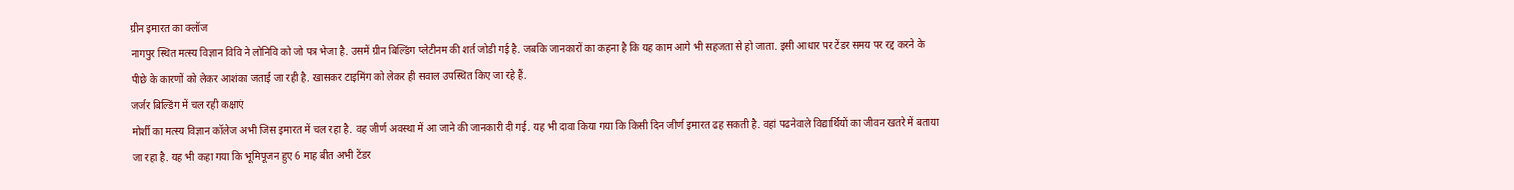ग्रीन इमारत का क्लॉज
नागपुर स्थित मत्स्य विज्ञान विवि ने लोनिवि को जो पत्र भेजा है. उसमें ग्रीन बिल्डिंग प्लेटीनम की शर्त जोडी गई है. जबकि जानकारों का कहना है कि यह काम आगे भी सहजता से हो जाता. इसी आधार पर टेंडर समय पर रद्द करने के पीछे के कारणों को लेकर आशंका जताई जा रही है. खासकर टाइमिंग को लेकर ही सवाल उपस्थित किए जा रहे हैं.
जर्जर बिल्डिंग में चल रही कक्षाएं
मोर्शी का मत्स्य विज्ञान कॉलेज अभी जिस इमारत में चल रहा है. वह जीर्ण अवस्था में आ जाने की जानकारी दी गई. यह भी दावा किया गया कि किसी दिन जीर्ण इमारत ढह सकती है. वहां पढनेवाले विद्यार्थियों का जीवन खतरे में बताया जा रहा है. यह भी कहा गया कि भूमिपूजन हुए 6 माह बीत अभी टेंडर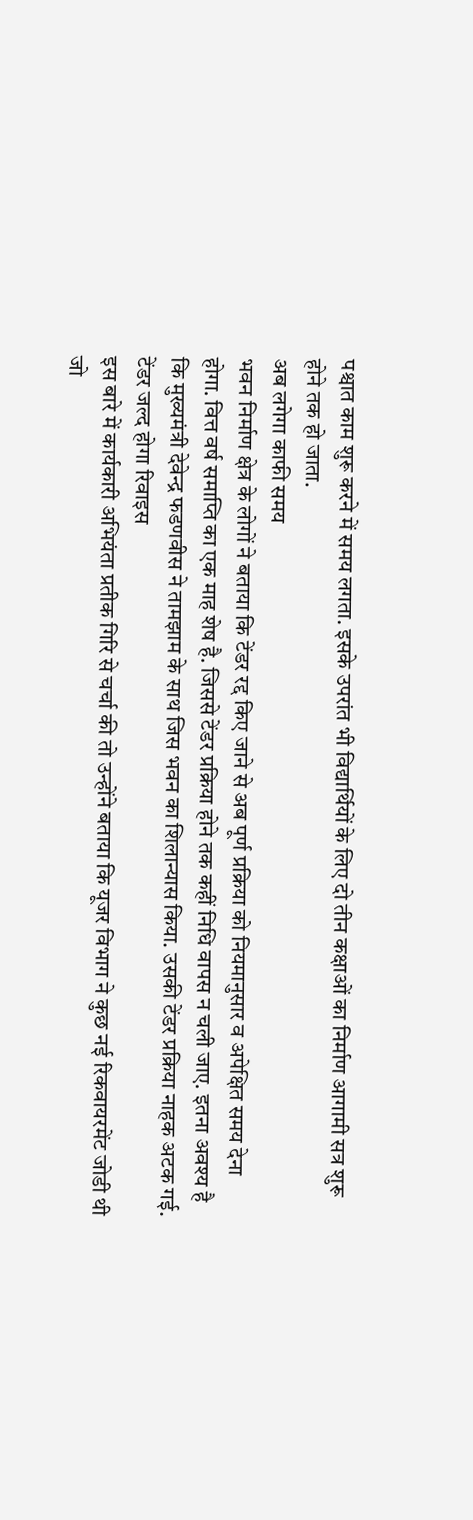पश्चात काम शुरू करने में समय लगता. इसके उपरांत भी विद्यार्थियों के लिए दो तीन कक्षाओं का निर्माण आगामी सत्र शुरू होने तक हो जाता.
अब लगेगा काफी समय
भवन निर्माण क्षेत्र के लोगों ने बताया कि टेंडर रद्द किए जाने से अब पूर्ण प्रक्रिया को नियमानुसार व अपेक्षित समय देना होगा. वित्त वर्ष समाप्ति का एक माह शेष है. जिससे टेंडर प्रक्रिया होने तक कहीं निधि वापस न चली जाए. इतना अवश्य है कि मुख्यमंत्री देवेन्द्र फडणवीस ने तामझाम के साथ जिस भवन का शिलान्यास किया. उसकी टेंडर प्रक्रिया नाहक अटक गई.
टेंडर जल्द होगा रिवाइस
इस बारे में कार्यकारी अभियंता प्रतीक गिरि से चर्चा की तो उन्होंने बताया कि यूजर विभाग ने कुछ नई रिकवायरमेंट जोडी थी जो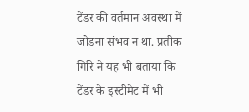टेंडर की वर्तमान अवस्था में जोडना संभव न था. प्रतीक गिरि ने यह भी बताया कि टेंडर के इस्टीमेट में भी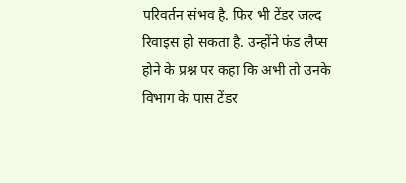परिवर्तन संभव है. फिर भी टेंडर जल्द रिवाइस हो सकता है. उन्होंने फंड लैप्स होने के प्रश्न पर कहा कि अभी तो उनके विभाग के पास टेंडर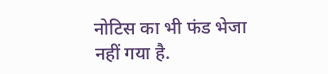नोटिस का भी फंड भेजा नहीं गया है.